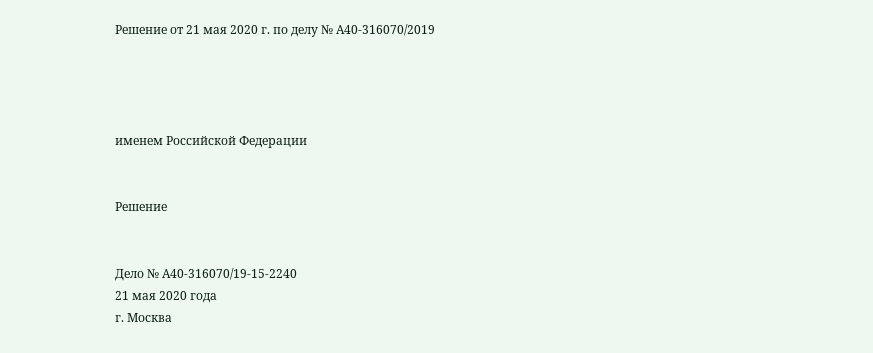Решение от 21 мая 2020 г. по делу № А40-316070/2019




именем Российской Федерации


Решение


Дело № А40-316070/19-15-2240
21 мая 2020 года
г. Москва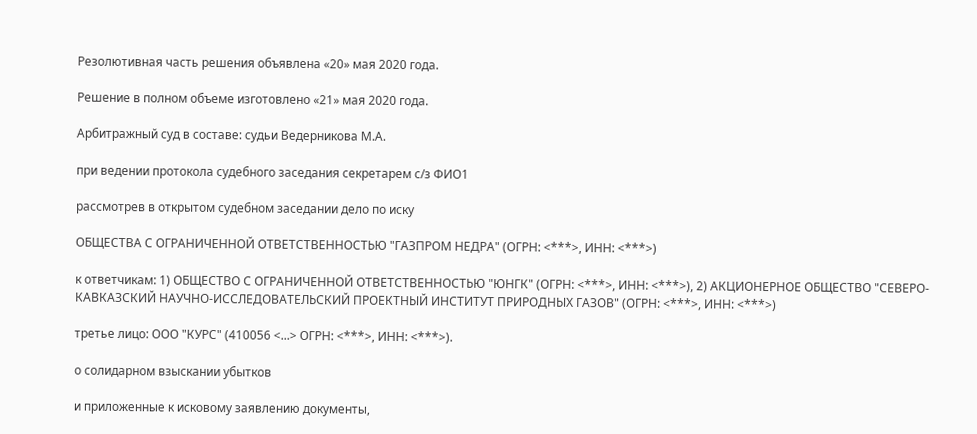Резолютивная часть решения объявлена «20» мая 2020 года.

Решение в полном объеме изготовлено «21» мая 2020 года.

Арбитражный суд в составе: судьи Ведерникова М.А.

при ведении протокола судебного заседания секретарем с/з ФИО1

рассмотрев в открытом судебном заседании дело по иску

ОБЩЕСТВА С ОГРАНИЧЕННОЙ ОТВЕТСТВЕННОСТЬЮ "ГАЗПРОМ НЕДРА" (ОГРН: <***>, ИНН: <***>)

к ответчикам: 1) ОБЩЕСТВО С ОГРАНИЧЕННОЙ ОТВЕТСТВЕННОСТЬЮ "ЮНГК" (ОГРН: <***>, ИНН: <***>), 2) АКЦИОНЕРНОЕ ОБЩЕСТВО "СЕВЕРО-КАВКАЗСКИЙ НАУЧНО-ИССЛЕДОВАТЕЛЬСКИЙ ПРОЕКТНЫЙ ИНСТИТУТ ПРИРОДНЫХ ГАЗОВ" (ОГРН: <***>, ИНН: <***>)

третье лицо: ООО "КУРС" (410056 <...> ОГРН: <***>, ИНН: <***>).

о солидарном взыскании убытков

и приложенные к исковому заявлению документы,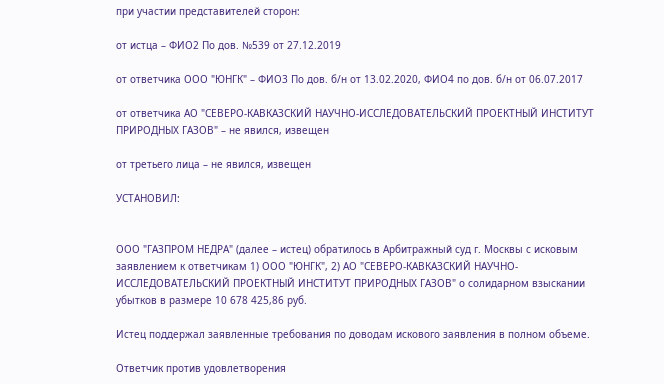при участии представителей сторон:

от истца – ФИО2 По дов. №539 от 27.12.2019

от ответчика ООО "ЮНГК" – ФИО3 По дов. б/н от 13.02.2020, ФИО4 по дов. б/н от 06.07.2017

от ответчика АО "СЕВЕРО-КАВКАЗСКИЙ НАУЧНО-ИССЛЕДОВАТЕЛЬСКИЙ ПРОЕКТНЫЙ ИНСТИТУТ ПРИРОДНЫХ ГАЗОВ" – не явился, извещен

от третьего лица – не явился, извещен

УСТАНОВИЛ:


ООО "ГАЗПРОМ НЕДРА" (далее – истец) обратилось в Арбитражный суд г. Москвы с исковым заявлением к ответчикам 1) ООО "ЮНГК", 2) АО "СЕВЕРО-КАВКАЗСКИЙ НАУЧНО-ИССЛЕДОВАТЕЛЬСКИЙ ПРОЕКТНЫЙ ИНСТИТУТ ПРИРОДНЫХ ГАЗОВ" о солидарном взыскании убытков в размере 10 678 425,86 руб.

Истец поддержал заявленные требования по доводам искового заявления в полном объеме.

Ответчик против удовлетворения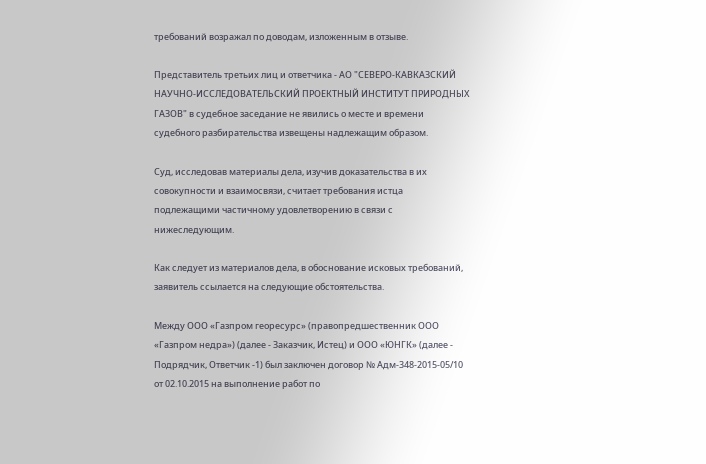требований возражал по доводам, изложенным в отзыве.

Представитель третьих лиц и ответчика - АО "СЕВЕРО-КАВКАЗСКИЙ НАУЧНО-ИССЛЕДОВАТЕЛЬСКИЙ ПРОЕКТНЫЙ ИНСТИТУТ ПРИРОДНЫХ ГАЗОВ" в судебное заседание не явились о месте и времени судебного разбирательства извещены надлежащим образом.

Суд, исследовав материалы дела, изучив доказательства в их совокупности и взаимосвязи, считает требования истца подлежащими частичному удовлетворению в связи с нижеследующим.

Как следует из материалов дела, в обоснование исковых требований, заявитель ссылается на следующие обстоятельства.

Между ООО «Газпром георесурс» (правопредшественник ООО «Газпром недра») (далее - Заказчик, Истец) и ООО «ЮНГК» (далее - Подрядчик, Ответчик -1) был заключен договор № Адм-348-2015-05/10 от 02.10.2015 на выполнение работ по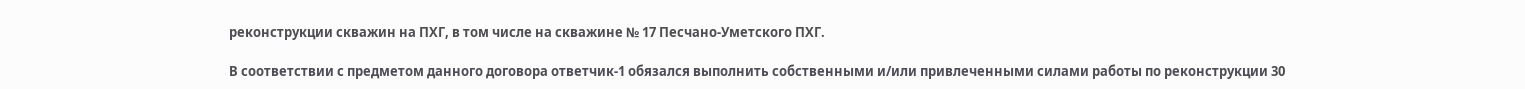реконструкции скважин на ПХГ, в том числе на скважине № 17 Песчано-Уметского ПХГ.

В соответствии с предметом данного договора ответчик-1 обязался выполнить собственными и/или привлеченными силами работы по реконструкции 30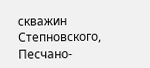скважин Степновского, Песчано-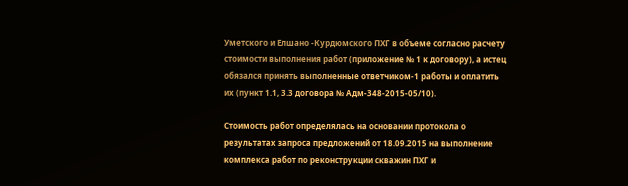Уметского и Елшано -Курдюмского ПХГ в объеме согласно расчету стоимости выполнения работ (приложение № 1 к договору), а истец обязался принять выполненные ответчиком-1 работы и оплатить их (пункт 1.1, 3.3 договора № Адм-348-2015-05/10).

Стоимость работ определялась на основании протокола о результатах запроса предложений от 18.09.2015 на выполнение комплекса работ по реконструкции скважин ПХГ и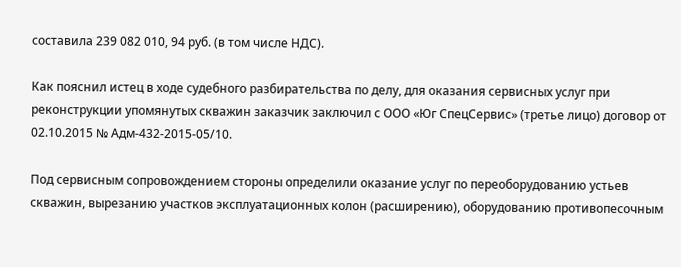составила 239 082 010, 94 руб. (в том числе НДС).

Как пояснил истец в ходе судебного разбирательства по делу, для оказания сервисных услуг при реконструкции упомянутых скважин заказчик заключил с ООО «Юг СпецСервис» (третье лицо) договор от 02.10.2015 № Адм-432-2015-05/10.

Под сервисным сопровождением стороны определили оказание услуг по переоборудованию устьев скважин, вырезанию участков эксплуатационных колон (расширению), оборудованию противопесочным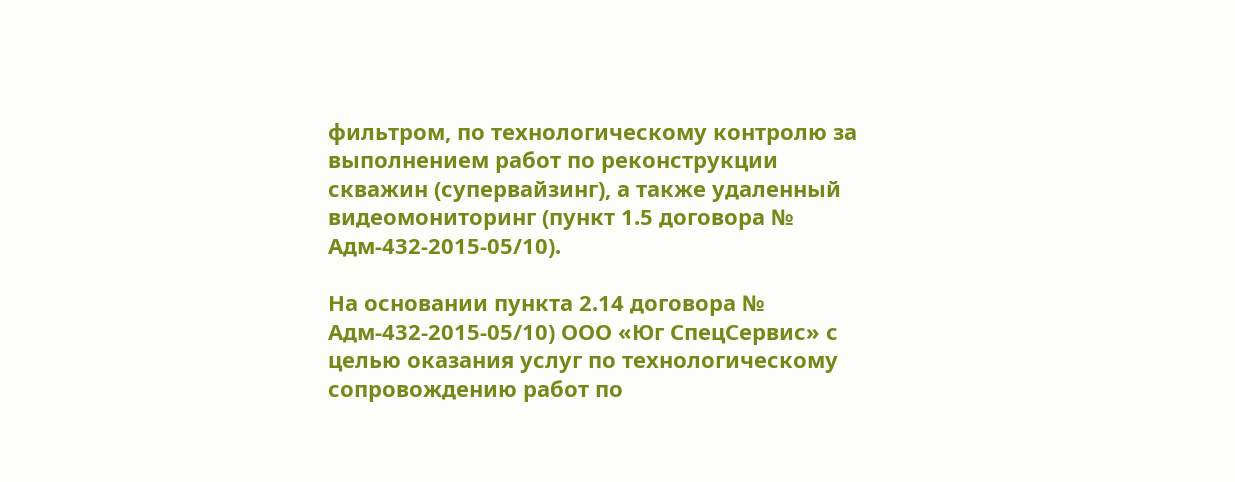фильтром, по технологическому контролю за выполнением работ по реконструкции скважин (супервайзинг), а также удаленный видеомониторинг (пункт 1.5 договора № Адм-432-2015-05/10).

На основании пункта 2.14 договора № Адм-432-2015-05/10) ООО «Юг СпецСервис» с целью оказания услуг по технологическому сопровождению работ по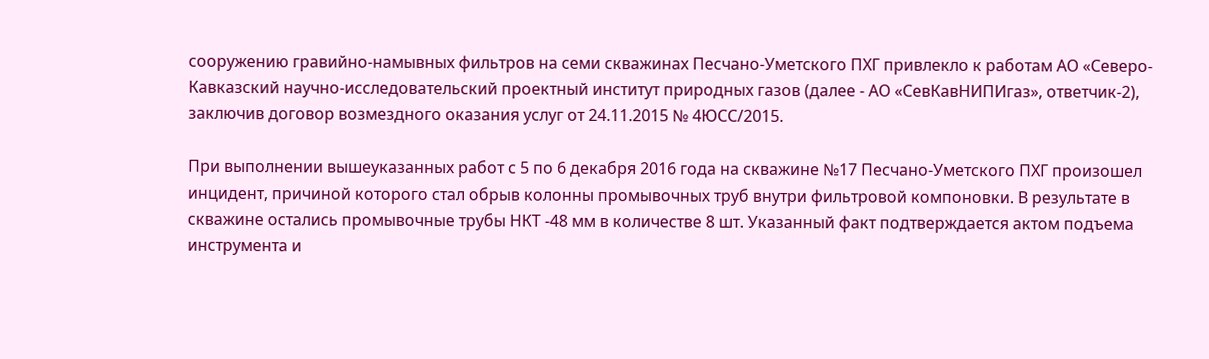сооружению гравийно-намывных фильтров на семи скважинах Песчано-Уметского ПХГ привлекло к работам АО «Северо-Кавказский научно-исследовательский проектный институт природных газов (далее - АО «СевКавНИПИгаз», ответчик-2), заключив договор возмездного оказания услуг от 24.11.2015 № 4ЮСС/2015.

При выполнении вышеуказанных работ с 5 по 6 декабря 2016 года на скважине №17 Песчано-Уметского ПХГ произошел инцидент, причиной которого стал обрыв колонны промывочных труб внутри фильтровой компоновки. В результате в скважине остались промывочные трубы НКТ -48 мм в количестве 8 шт. Указанный факт подтверждается актом подъема инструмента и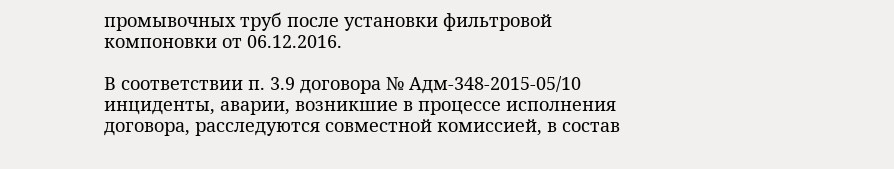промывочных труб после установки фильтровой компоновки от 06.12.2016.

В соответствии п. 3.9 договора № Адм-348-2015-05/10 инциденты, аварии, возникшие в процессе исполнения договора, расследуются совместной комиссией, в состав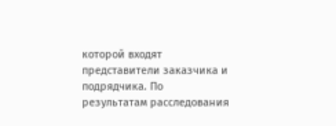которой входят представители заказчика и подрядчика. По результатам расследования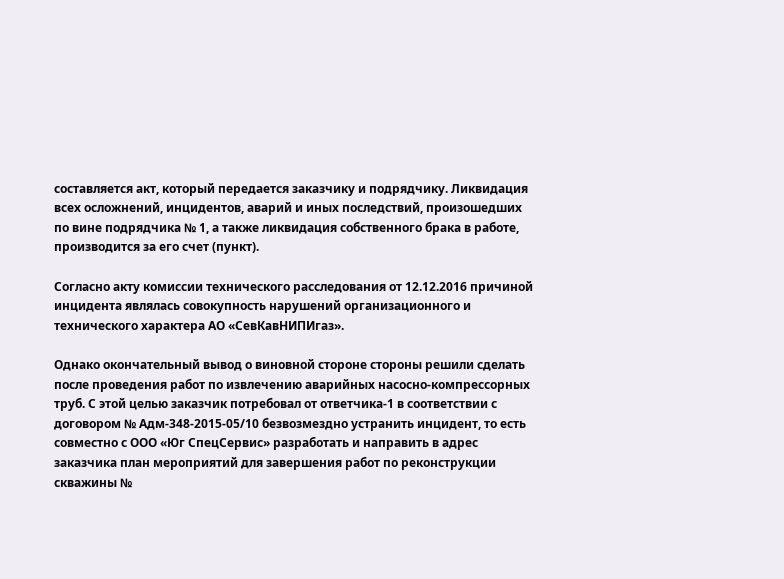составляется акт, который передается заказчику и подрядчику. Ликвидация всех осложнений, инцидентов, аварий и иных последствий, произошедших по вине подрядчика № 1, а также ликвидация собственного брака в работе, производится за его счет (пункт).

Согласно акту комиссии технического расследования от 12.12.2016 причиной инцидента являлась совокупность нарушений организационного и технического характера АО «СевКавНИПИгаз».

Однако окончательный вывод о виновной стороне стороны решили сделать после проведения работ по извлечению аварийных насосно-компрессорных труб. С этой целью заказчик потребовал от ответчика-1 в соответствии с договором № Адм-348-2015-05/10 безвозмездно устранить инцидент, то есть совместно с ООО «Юг СпецСервис» разработать и направить в адрес заказчика план мероприятий для завершения работ по реконструкции скважины №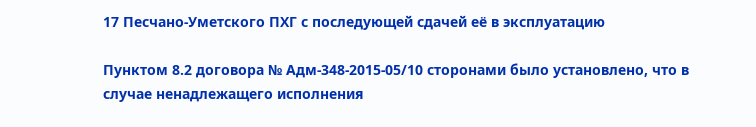17 Песчано-Уметского ПХГ с последующей сдачей её в эксплуатацию

Пунктом 8.2 договора № Адм-348-2015-05/10 сторонами было установлено, что в случае ненадлежащего исполнения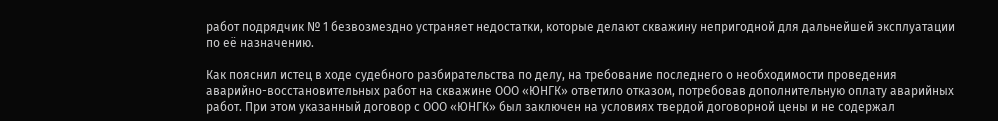работ подрядчик № 1 безвозмездно устраняет недостатки, которые делают скважину непригодной для дальнейшей эксплуатации по её назначению.

Как пояснил истец в ходе судебного разбирательства по делу, на требование последнего о необходимости проведения аварийно-восстановительных работ на скважине ООО «ЮНГК» ответило отказом, потребовав дополнительную оплату аварийных работ. При этом указанный договор с ООО «ЮНГК» был заключен на условиях твердой договорной цены и не содержал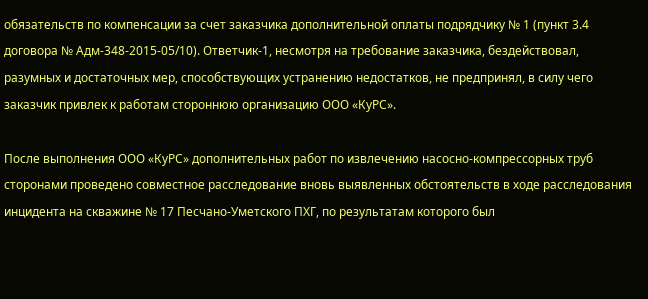обязательств по компенсации за счет заказчика дополнительной оплаты подрядчику № 1 (пункт 3.4 договора № Адм-348-2015-05/10). Ответчик-1, несмотря на требование заказчика, бездействовал, разумных и достаточных мер, способствующих устранению недостатков, не предпринял, в силу чего заказчик привлек к работам стороннюю организацию ООО «КуРС».

После выполнения ООО «КуРС» дополнительных работ по извлечению насосно-компрессорных труб сторонами проведено совместное расследование вновь выявленных обстоятельств в ходе расследования инцидента на скважине № 17 Песчано-Уметского ПХГ, по результатам которого был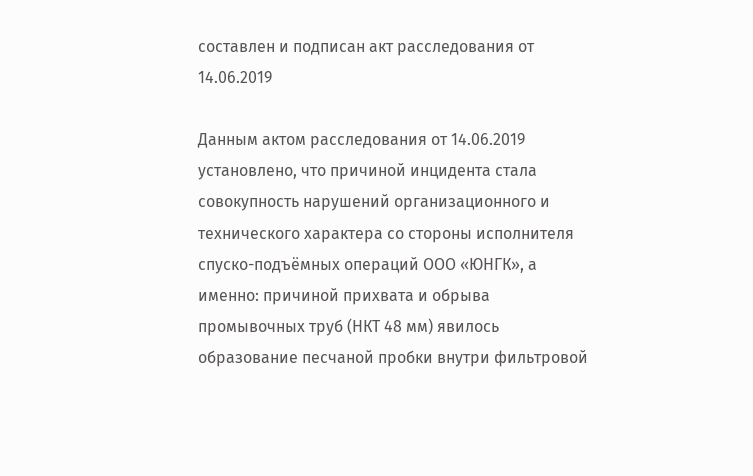составлен и подписан акт расследования от 14.06.2019

Данным актом расследования от 14.06.2019 установлено, что причиной инцидента стала совокупность нарушений организационного и технического характера со стороны исполнителя спуско-подъёмных операций ООО «ЮНГК», а именно: причиной прихвата и обрыва промывочных труб (НКТ 48 мм) явилось образование песчаной пробки внутри фильтровой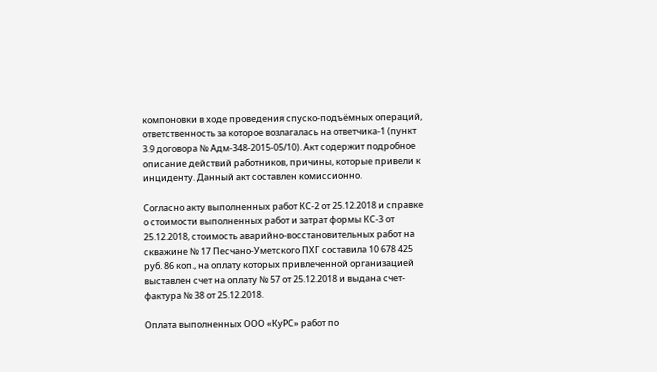компоновки в ходе проведения спуско-подъёмных операций, ответственность за которое возлагалась на ответчика-1 (пункт 3.9 договора № Адм-348-2015-05/10). Акт содержит подробное описание действий работников, причины, которые привели к инциденту. Данный акт составлен комиссионно.

Согласно акту выполненных работ КС-2 от 25.12.2018 и справке о стоимости выполненных работ и затрат формы КС-3 от 25.12.2018, стоимость аварийно-восстановительных работ на скважине № 17 Песчано-Уметского ПХГ составила 10 678 425 руб. 86 коп., на оплату которых привлеченной организацией выставлен счет на оплату № 57 от 25.12.2018 и выдана счет-фактура № 38 от 25.12.2018.

Оплата выполненных ООО «КуРС» работ по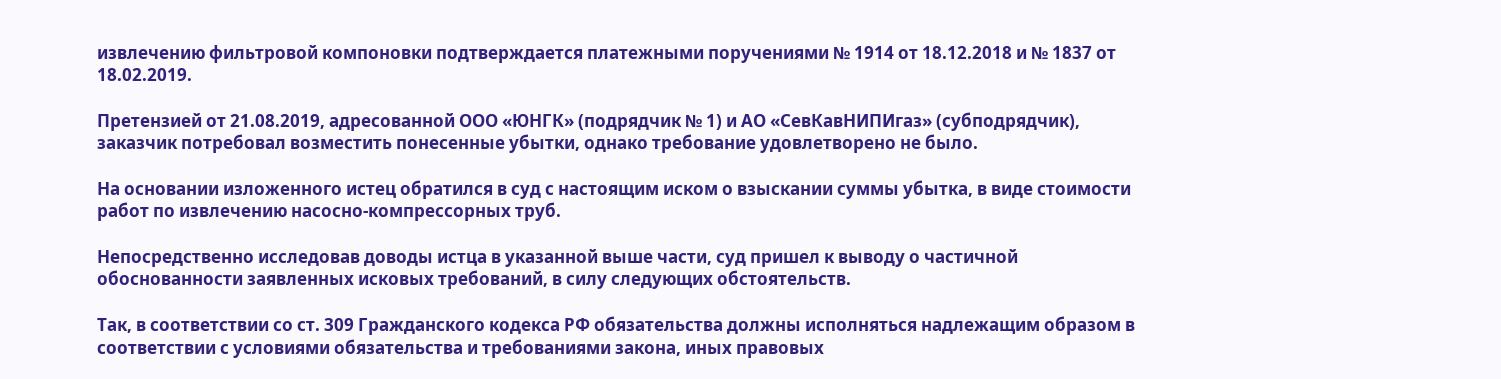извлечению фильтровой компоновки подтверждается платежными поручениями № 1914 от 18.12.2018 и № 1837 от 18.02.2019.

Претензией от 21.08.2019, адресованной ООО «ЮНГК» (подрядчик № 1) и АО «СевКавНИПИгаз» (субподрядчик), заказчик потребовал возместить понесенные убытки, однако требование удовлетворено не было.

На основании изложенного истец обратился в суд с настоящим иском о взыскании суммы убытка, в виде стоимости работ по извлечению насосно-компрессорных труб.

Непосредственно исследовав доводы истца в указанной выше части, суд пришел к выводу о частичной обоснованности заявленных исковых требований, в силу следующих обстоятельств.

Так, в соответствии со ст. 309 Гражданского кодекса РФ обязательства должны исполняться надлежащим образом в соответствии с условиями обязательства и требованиями закона, иных правовых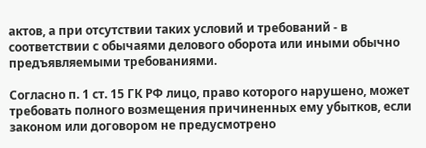актов, а при отсутствии таких условий и требований - в соответствии с обычаями делового оборота или иными обычно предъявляемыми требованиями.

Согласно п. 1 ст. 15 ГК РФ лицо, право которого нарушено, может требовать полного возмещения причиненных ему убытков, если законом или договором не предусмотрено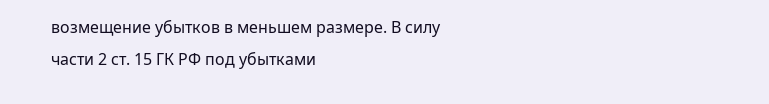возмещение убытков в меньшем размере. В силу части 2 ст. 15 ГК РФ под убытками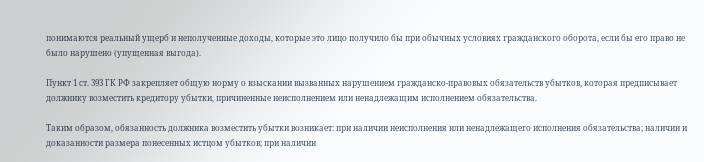понимаются реальный ущерб и неполученные доходы, которые это лицо получило бы при обычных условиях гражданского оборота, если бы его право не было нарушено (упущенная выгода).

Пункт 1 ст. 393 ГК РФ закрепляет общую норму о взыскании вызванных нарушением гражданско-правовых обязательств убытков, которая предписывает должнику возместить кредитору убытки, причиненные неисполнением или ненадлежащим исполнением обязательства.

Таким образом, обязанность должника возместить убытки возникает: при наличии неисполнения или ненадлежащего исполнения обязательства; наличии и доказанности размера понесенных истцом убытков; при наличии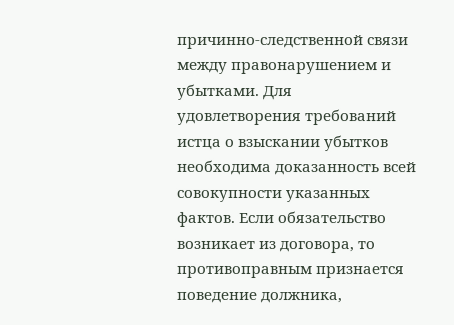причинно-следственной связи между правонарушением и убытками. Для удовлетворения требований истца о взыскании убытков необходима доказанность всей совокупности указанных фактов. Если обязательство возникает из договора, то противоправным признается поведение должника,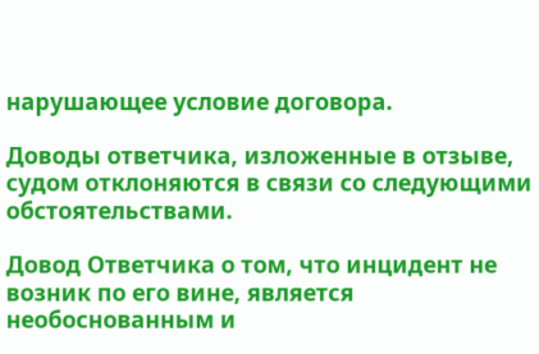нарушающее условие договора.

Доводы ответчика, изложенные в отзыве, судом отклоняются в связи со следующими обстоятельствами.

Довод Ответчика о том, что инцидент не возник по его вине, является необоснованным и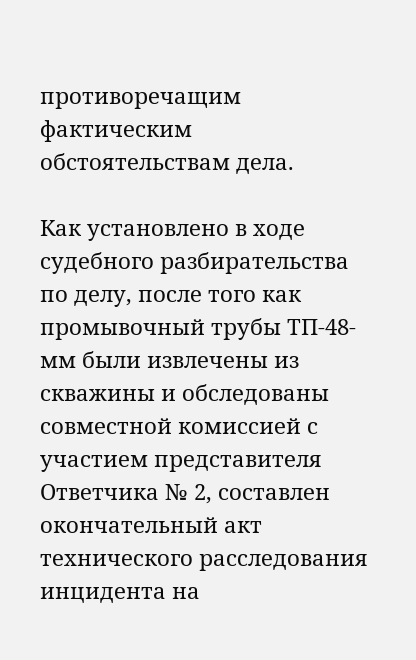противоречащим фактическим обстоятельствам дела.

Как установлено в ходе судебного разбирательства по делу, после того как промывочный трубы ТП-48-мм были извлечены из скважины и обследованы совместной комиссией с участием представителя Ответчика № 2, составлен окончательный акт технического расследования инцидента на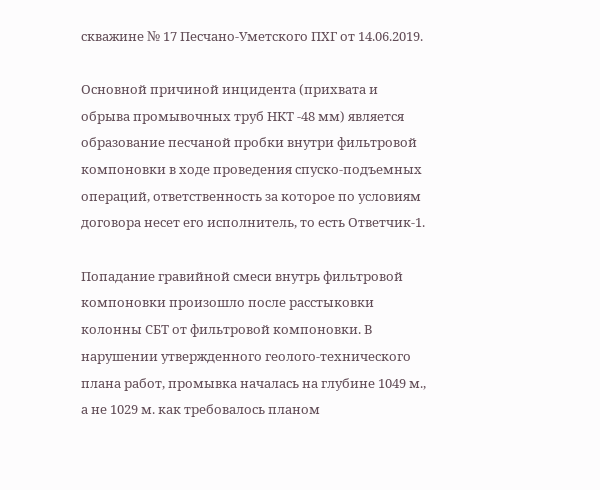скважине № 17 Песчано-Уметского ПХГ от 14.06.2019.

Основной причиной инцидента (прихвата и обрыва промывочных труб НКТ -48 мм) является образование песчаной пробки внутри фильтровой компоновки в ходе проведения спуско-подъемных операций, ответственность за которое по условиям договора несет его исполнитель, то есть Ответчик-1.

Попадание гравийной смеси внутрь фильтровой компоновки произошло после расстыковки колонны СБТ от фильтровой компоновки. В нарушении утвержденного геолого-технического плана работ, промывка началась на глубине 1049 м., а не 1029 м. как требовалось планом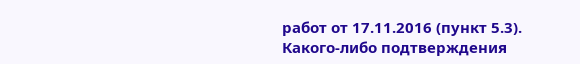работ от 17.11.2016 (пункт 5.3). Какого-либо подтверждения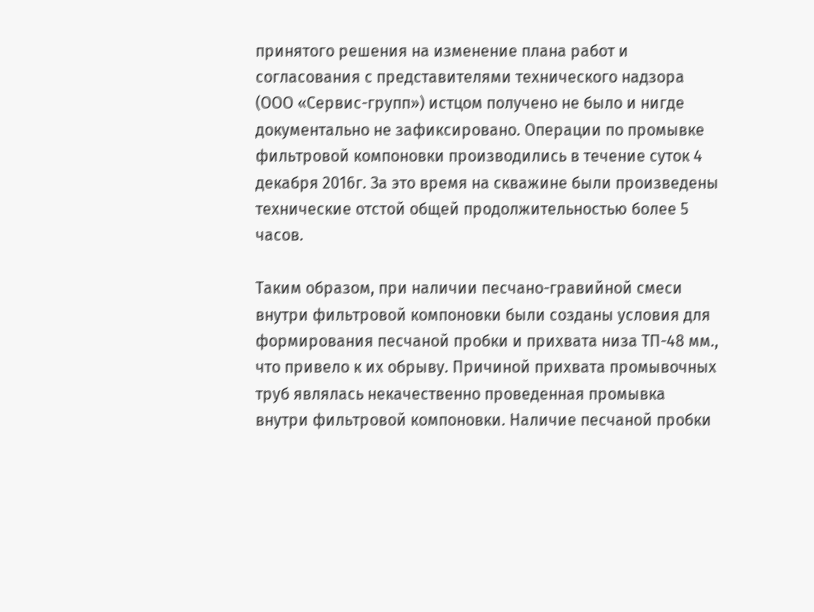принятого решения на изменение плана работ и согласования с представителями технического надзора (ООО «Сервис-групп») истцом получено не было и нигде документально не зафиксировано. Операции по промывке фильтровой компоновки производились в течение суток 4 декабря 2016г. За это время на скважине были произведены технические отстой общей продолжительностью более 5 часов.

Таким образом, при наличии песчано-гравийной смеси внутри фильтровой компоновки были созданы условия для формирования песчаной пробки и прихвата низа ТП-48 мм., что привело к их обрыву. Причиной прихвата промывочных труб являлась некачественно проведенная промывка внутри фильтровой компоновки. Наличие песчаной пробки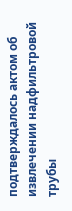подтверждалось актом об извлечении надфильтровой трубы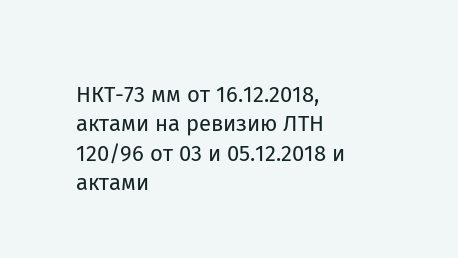НКТ-73 мм от 16.12.2018, актами на ревизию ЛТН 120/96 от 03 и 05.12.2018 и актами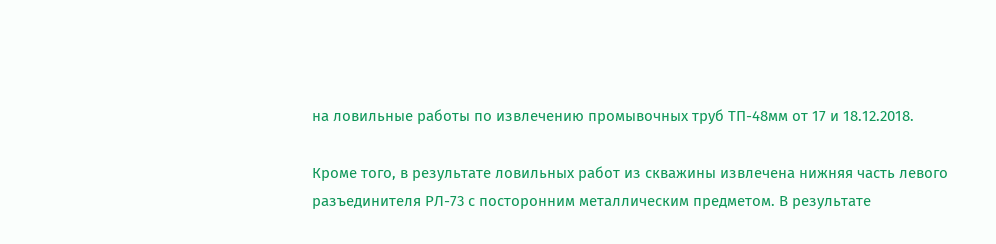на ловильные работы по извлечению промывочных труб ТП-48мм от 17 и 18.12.2018.

Кроме того, в результате ловильных работ из скважины извлечена нижняя часть левого разъединителя РЛ-73 с посторонним металлическим предметом. В результате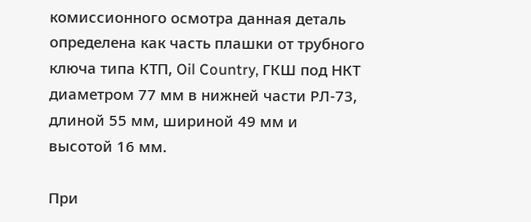комиссионного осмотра данная деталь определена как часть плашки от трубного ключа типа КТП, Oil Country, ГКШ под НКТ диаметром 77 мм в нижней части РЛ-73, длиной 55 мм, шириной 49 мм и высотой 16 мм.

При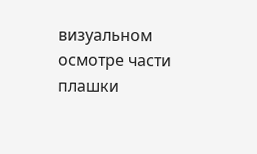визуальном осмотре части плашки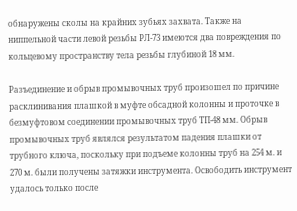обнаружены сколы на крайних зубьях захвата. Также на ниппельной части левой резьбы РЛ-73 имеются два повреждения по кольцевому пространству тела резьбы глубиной 18 мм.

Разъединение и обрыв промывочных труб произошел по причине расклинивания плашкой в муфте обсадной колонны и проточке в безмуфтовом соединении промывочных труб ТП-48 мм. Обрыв промывочных труб являлся результатом падения плашки от трубного ключа, поскольку при подъеме колонны труб на 254 м. и 270 м. были получены затяжки инструмента. Освободить инструмент удалось только после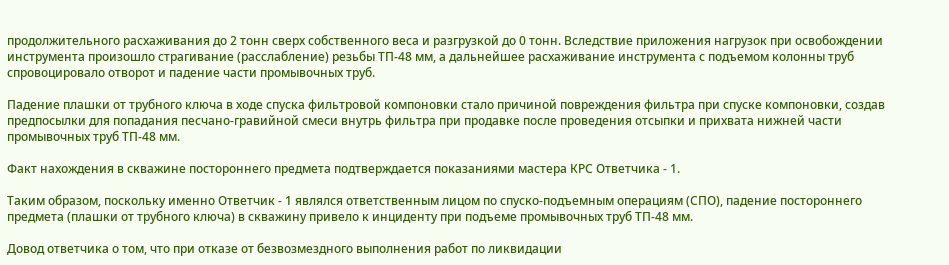продолжительного расхаживания до 2 тонн сверх собственного веса и разгрузкой до 0 тонн. Вследствие приложения нагрузок при освобождении инструмента произошло страгивание (расслабление) резьбы ТП-48 мм, а дальнейшее расхаживание инструмента с подъемом колонны труб спровоцировало отворот и падение части промывочных труб.

Падение плашки от трубного ключа в ходе спуска фильтровой компоновки стало причиной повреждения фильтра при спуске компоновки, создав предпосылки для попадания песчано-гравийной смеси внутрь фильтра при продавке после проведения отсыпки и прихвата нижней части промывочных труб ТП-48 мм.

Факт нахождения в скважине постороннего предмета подтверждается показаниями мастера КРС Ответчика - 1.

Таким образом, поскольку именно Ответчик - 1 являлся ответственным лицом по спуско-подъемным операциям (СПО), падение постороннего предмета (плашки от трубного ключа) в скважину привело к инциденту при подъеме промывочных труб ТП-48 мм.

Довод ответчика о том, что при отказе от безвозмездного выполнения работ по ликвидации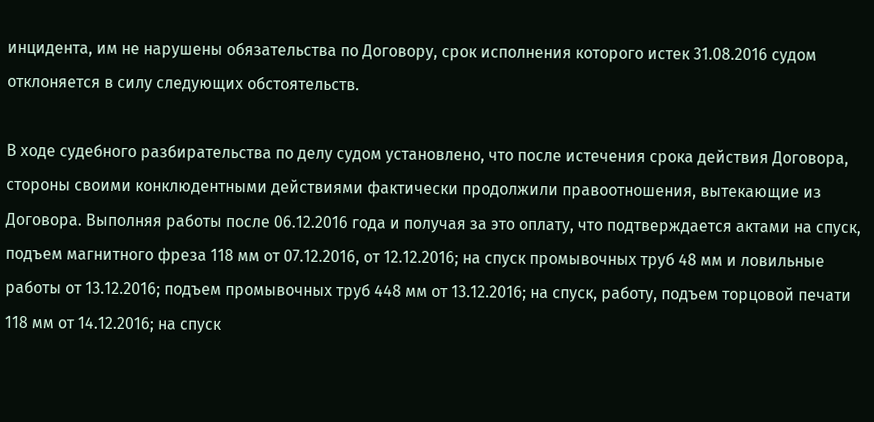инцидента, им не нарушены обязательства по Договору, срок исполнения которого истек 31.08.2016 судом отклоняется в силу следующих обстоятельств.

В ходе судебного разбирательства по делу судом установлено, что после истечения срока действия Договора, стороны своими конклюдентными действиями фактически продолжили правоотношения, вытекающие из Договора. Выполняя работы после 06.12.2016 года и получая за это оплату, что подтверждается актами на спуск, подъем магнитного фреза 118 мм от 07.12.2016, от 12.12.2016; на спуск промывочных труб 48 мм и ловильные работы от 13.12.2016; подъем промывочных труб 448 мм от 13.12.2016; на спуск, работу, подъем торцовой печати 118 мм от 14.12.2016; на спуск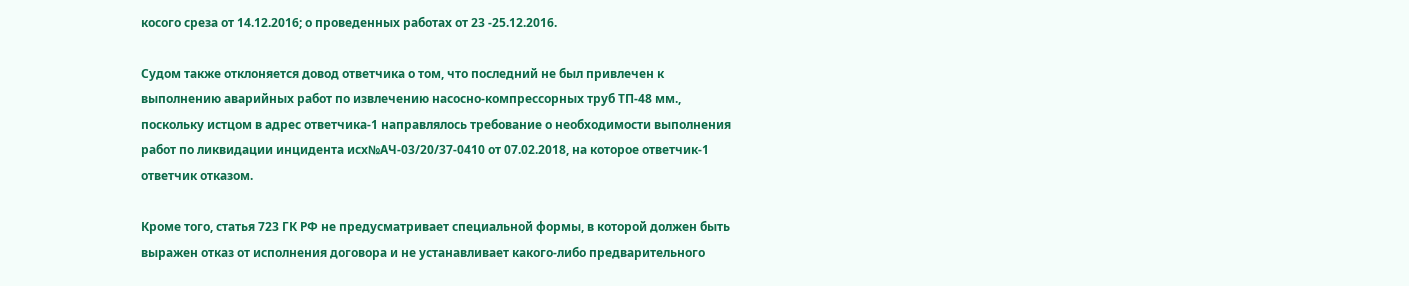косого среза от 14.12.2016; о проведенных работах от 23 -25.12.2016.

Судом также отклоняется довод ответчика о том, что последний не был привлечен к выполнению аварийных работ по извлечению насосно-компрессорных труб ТП-48 мм., поскольку истцом в адрес ответчика-1 направлялось требование о необходимости выполнения работ по ликвидации инцидента исх№АЧ-03/20/37-0410 от 07.02.2018, на которое ответчик-1 ответчик отказом.

Кроме того, статья 723 ГК РФ не предусматривает специальной формы, в которой должен быть выражен отказ от исполнения договора и не устанавливает какого-либо предварительного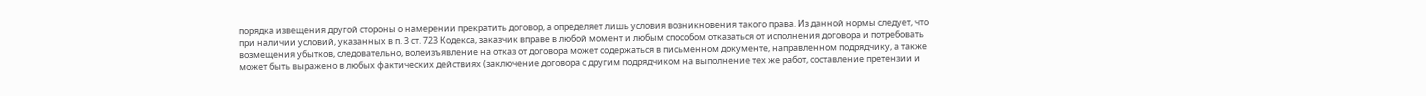порядка извещения другой стороны о намерении прекратить договор, а определяет лишь условия возникновения такого права. Из данной нормы следует, что при наличии условий, указанных в п. 3 ст. 723 Кодекса, заказчик вправе в любой момент и любым способом отказаться от исполнения договора и потребовать возмещения убытков, следовательно, волеизъявление на отказ от договора может содержаться в письменном документе, направленном подрядчику, а также может быть выражено в любых фактических действиях (заключение договора с другим подрядчиком на выполнение тех же работ, составление претензии и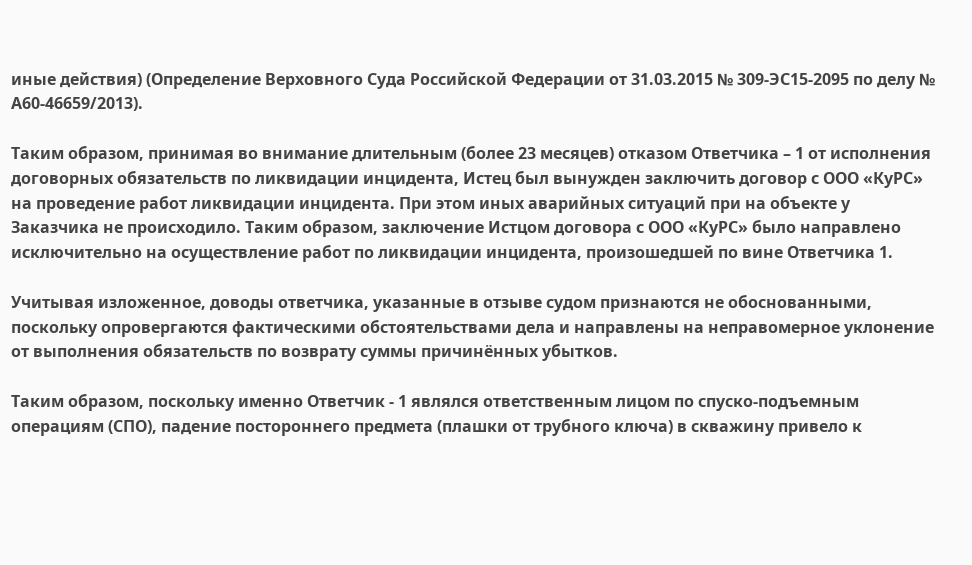иные действия) (Определение Верховного Суда Российской Федерации от 31.03.2015 № 309-ЭС15-2095 по делу № А60-46659/2013).

Таким образом, принимая во внимание длительным (более 23 месяцев) отказом Ответчика – 1 от исполнения договорных обязательств по ликвидации инцидента, Истец был вынужден заключить договор с ООО «КуРС» на проведение работ ликвидации инцидента. При этом иных аварийных ситуаций при на объекте у Заказчика не происходило. Таким образом, заключение Истцом договора с ООО «КуРС» было направлено исключительно на осуществление работ по ликвидации инцидента, произошедшей по вине Ответчика 1.

Учитывая изложенное, доводы ответчика, указанные в отзыве судом признаются не обоснованными, поскольку опровергаются фактическими обстоятельствами дела и направлены на неправомерное уклонение от выполнения обязательств по возврату суммы причинённых убытков.

Таким образом, поскольку именно Ответчик - 1 являлся ответственным лицом по спуско-подъемным операциям (СПО), падение постороннего предмета (плашки от трубного ключа) в скважину привело к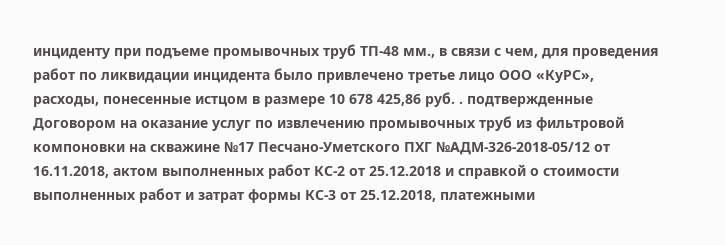инциденту при подъеме промывочных труб ТП-48 мм., в связи с чем, для проведения работ по ликвидации инцидента было привлечено третье лицо ООО «КуРС», расходы, понесенные истцом в размере 10 678 425,86 руб. . подтвержденные Договором на оказание услуг по извлечению промывочных труб из фильтровой компоновки на скважине №17 Песчано-Уметского ПХГ №АДМ-326-2018-05/12 от 16.11.2018, актом выполненных работ КС-2 от 25.12.2018 и справкой о стоимости выполненных работ и затрат формы КС-3 от 25.12.2018, платежными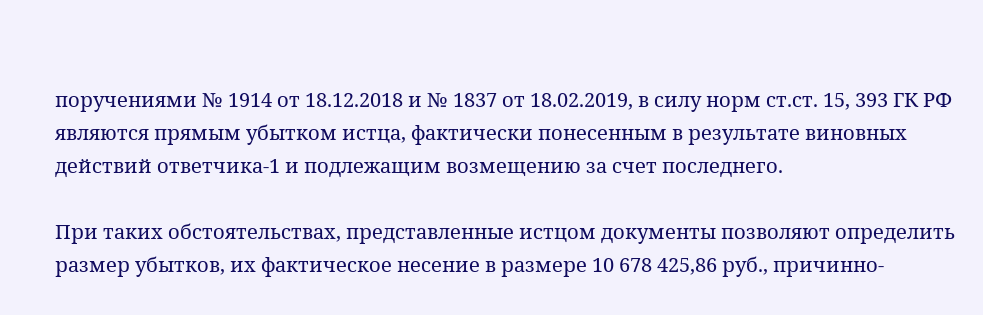поручениями № 1914 от 18.12.2018 и № 1837 от 18.02.2019, в силу норм ст.ст. 15, 393 ГК РФ являются прямым убытком истца, фактически понесенным в результате виновных действий ответчика-1 и подлежащим возмещению за счет последнего.

При таких обстоятельствах, представленные истцом документы позволяют определить размер убытков, их фактическое несение в размере 10 678 425,86 руб., причинно-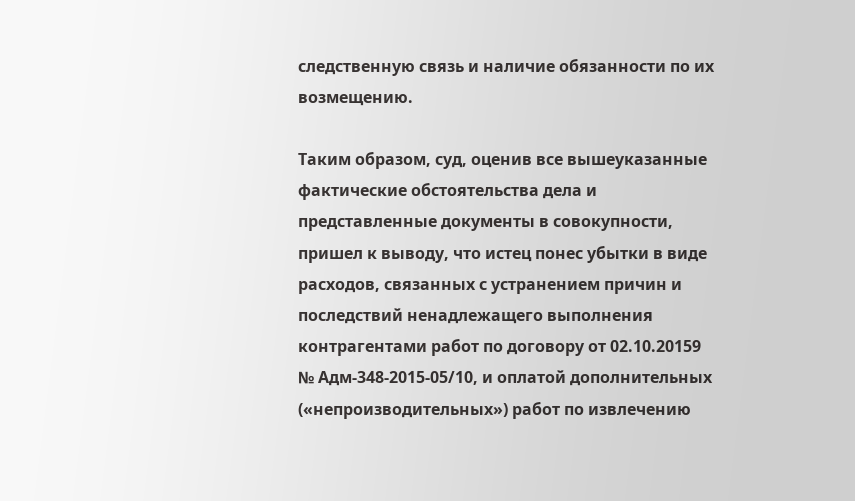следственную связь и наличие обязанности по их возмещению.

Таким образом, суд, оценив все вышеуказанные фактические обстоятельства дела и представленные документы в совокупности, пришел к выводу, что истец понес убытки в виде расходов, связанных с устранением причин и последствий ненадлежащего выполнения контрагентами работ по договору от 02.10.20159 № Адм-348-2015-05/10, и оплатой дополнительных («непроизводительных») работ по извлечению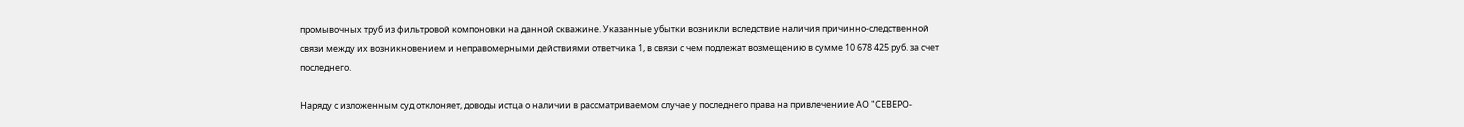промывочных труб из фильтровой компоновки на данной скважине. Указанные убытки возникли вследствие наличия причинно-следственной связи между их возникновением и неправомерными действиями ответчика 1, в связи с чем подлежат возмещению в сумме 10 678 425 руб. за счет последнего.

Наряду с изложенным суд отклоняет, доводы истца о наличии в рассматриваемом случае у последнего права на привлечениие АО "СЕВЕРО-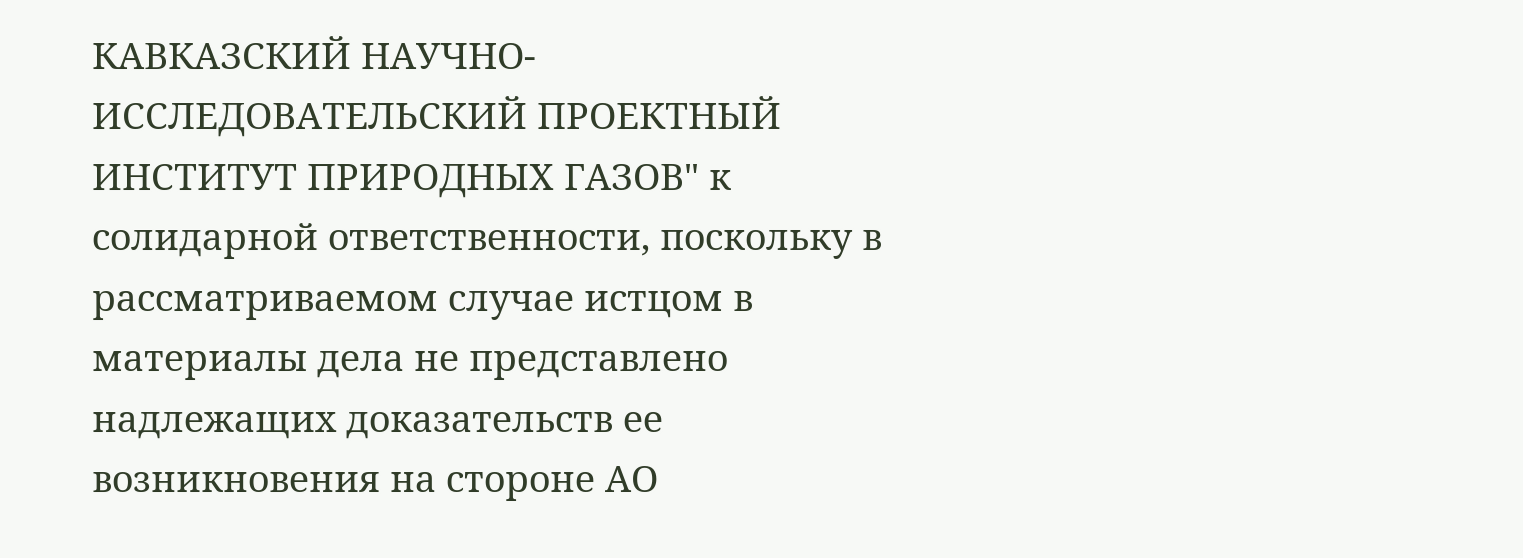КАВКАЗСКИЙ НАУЧНО-ИССЛЕДОВАТЕЛЬСКИЙ ПРОЕКТНЫЙ ИНСТИТУТ ПРИРОДНЫХ ГАЗОВ" к солидарной ответственности, поскольку в рассматриваемом случае истцом в материалы дела не представлено надлежащих доказательств ее возникновения на стороне АО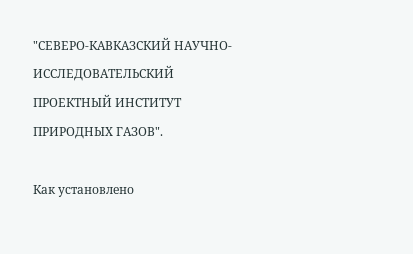"СЕВЕРО-КАВКАЗСКИЙ НАУЧНО-ИССЛЕДОВАТЕЛЬСКИЙ ПРОЕКТНЫЙ ИНСТИТУТ ПРИРОДНЫХ ГАЗОВ".

Как установлено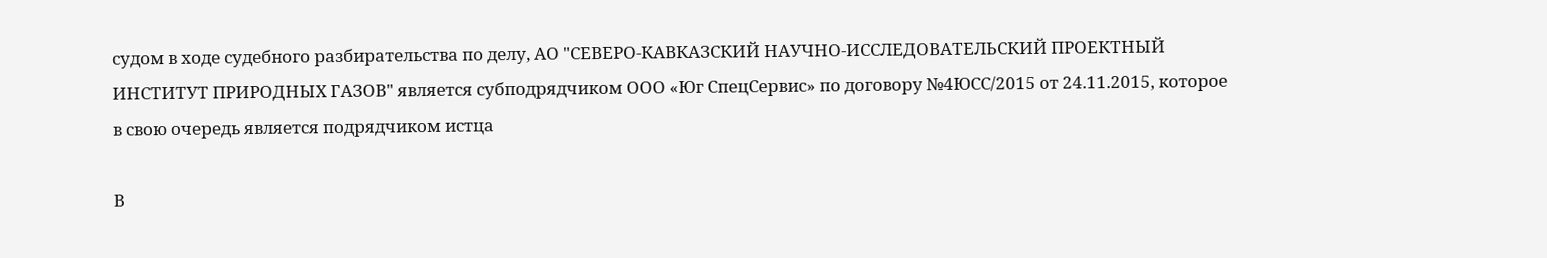судом в ходе судебного разбирательства по делу, АО "СЕВЕРО-КАВКАЗСКИЙ НАУЧНО-ИССЛЕДОВАТЕЛЬСКИЙ ПРОЕКТНЫЙ ИНСТИТУТ ПРИРОДНЫХ ГАЗОВ" является субподрядчиком ООО «Юг СпецСервис» по договору №4ЮСС/2015 от 24.11.2015, которое в свою очередь является подрядчиком истца

В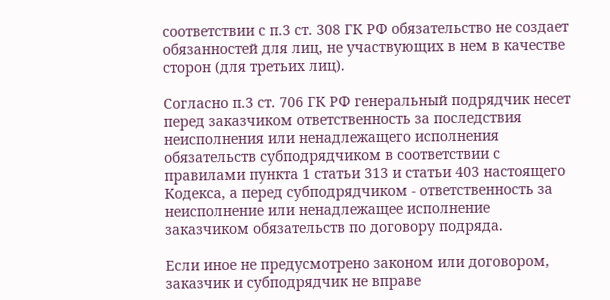соответствии с п.3 ст. 308 ГК РФ обязательство не создает обязанностей для лиц, не участвующих в нем в качестве сторон (для третьих лиц).

Согласно п.3 ст. 706 ГК РФ генеральный подрядчик несет перед заказчиком ответственность за последствия неисполнения или ненадлежащего исполнения обязательств субподрядчиком в соответствии с правилами пункта 1 статьи 313 и статьи 403 настоящего Кодекса, а перед субподрядчиком - ответственность за неисполнение или ненадлежащее исполнение заказчиком обязательств по договору подряда.

Если иное не предусмотрено законом или договором, заказчик и субподрядчик не вправе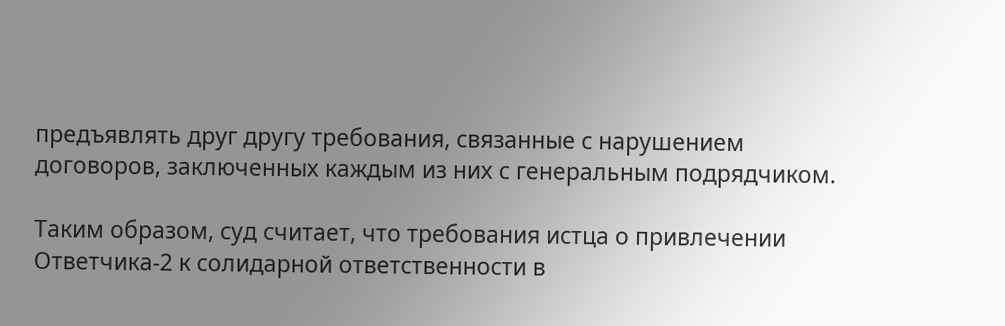предъявлять друг другу требования, связанные с нарушением договоров, заключенных каждым из них с генеральным подрядчиком.

Таким образом, суд считает, что требования истца о привлечении Ответчика-2 к солидарной ответственности в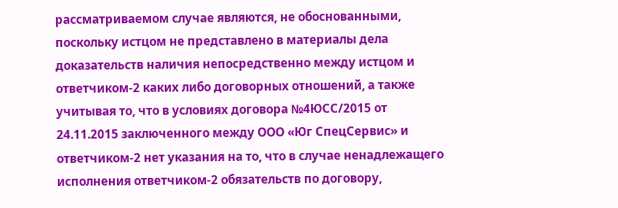рассматриваемом случае являются, не обоснованными, поскольку истцом не представлено в материалы дела доказательств наличия непосредственно между истцом и ответчиком-2 каких либо договорных отношений, а также учитывая то, что в условиях договора №4ЮСС/2015 от 24.11.2015 заключенного между ООО «Юг СпецСервис» и ответчиком-2 нет указания на то, что в случае ненадлежащего исполнения ответчиком-2 обязательств по договору,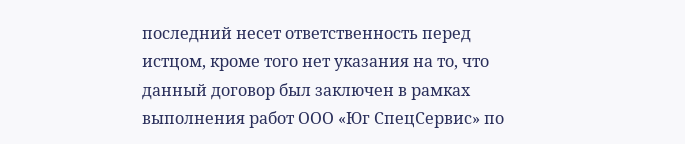последний несет ответственность перед истцом, кроме того нет указания на то, что данный договор был заключен в рамках выполнения работ ООО «Юг СпецСервис» по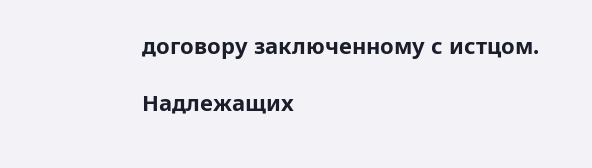договору заключенному с истцом.

Надлежащих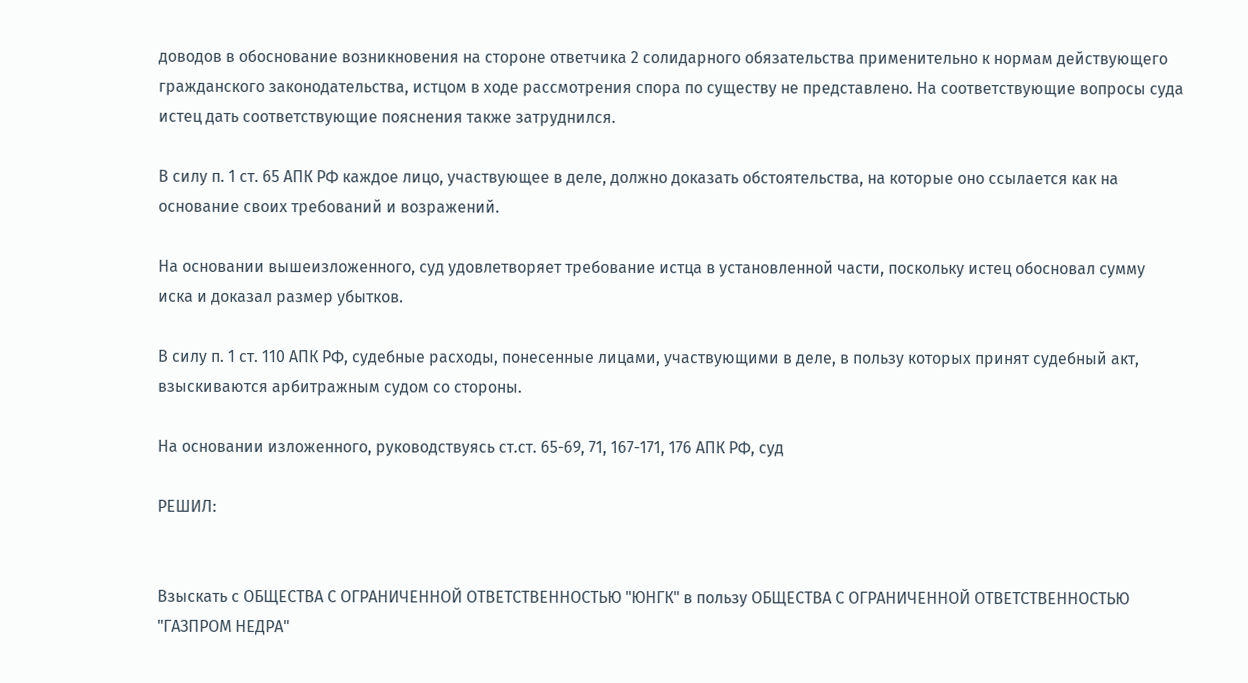доводов в обоснование возникновения на стороне ответчика 2 солидарного обязательства применительно к нормам действующего гражданского законодательства, истцом в ходе рассмотрения спора по существу не представлено. На соответствующие вопросы суда истец дать соответствующие пояснения также затруднился.

В силу п. 1 ст. 65 АПК РФ каждое лицо, участвующее в деле, должно доказать обстоятельства, на которые оно ссылается как на основание своих требований и возражений.

На основании вышеизложенного, суд удовлетворяет требование истца в установленной части, поскольку истец обосновал сумму иска и доказал размер убытков.

В силу п. 1 ст. 110 АПК РФ, судебные расходы, понесенные лицами, участвующими в деле, в пользу которых принят судебный акт, взыскиваются арбитражным судом со стороны.

На основании изложенного, руководствуясь ст.ст. 65-69, 71, 167-171, 176 АПК РФ, суд

РЕШИЛ:


Взыскать с ОБЩЕСТВА С ОГРАНИЧЕННОЙ ОТВЕТСТВЕННОСТЬЮ "ЮНГК" в пользу ОБЩЕСТВА С ОГРАНИЧЕННОЙ ОТВЕТСТВЕННОСТЬЮ "ГАЗПРОМ НЕДРА"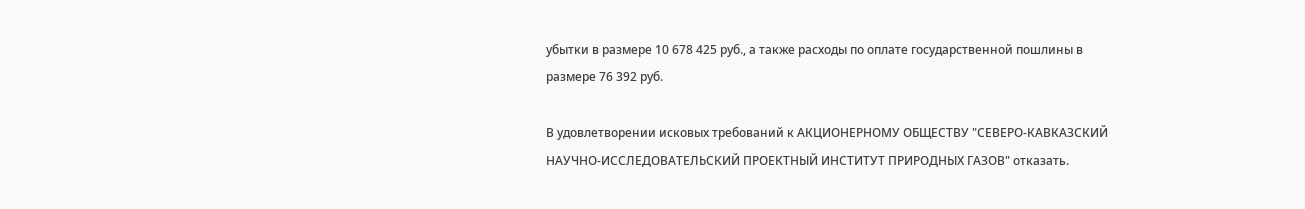убытки в размере 10 678 425 руб., а также расходы по оплате государственной пошлины в размере 76 392 руб.

В удовлетворении исковых требований к АКЦИОНЕРНОМУ ОБЩЕСТВУ "СЕВЕРО-КАВКАЗСКИЙ НАУЧНО-ИССЛЕДОВАТЕЛЬСКИЙ ПРОЕКТНЫЙ ИНСТИТУТ ПРИРОДНЫХ ГАЗОВ" отказать.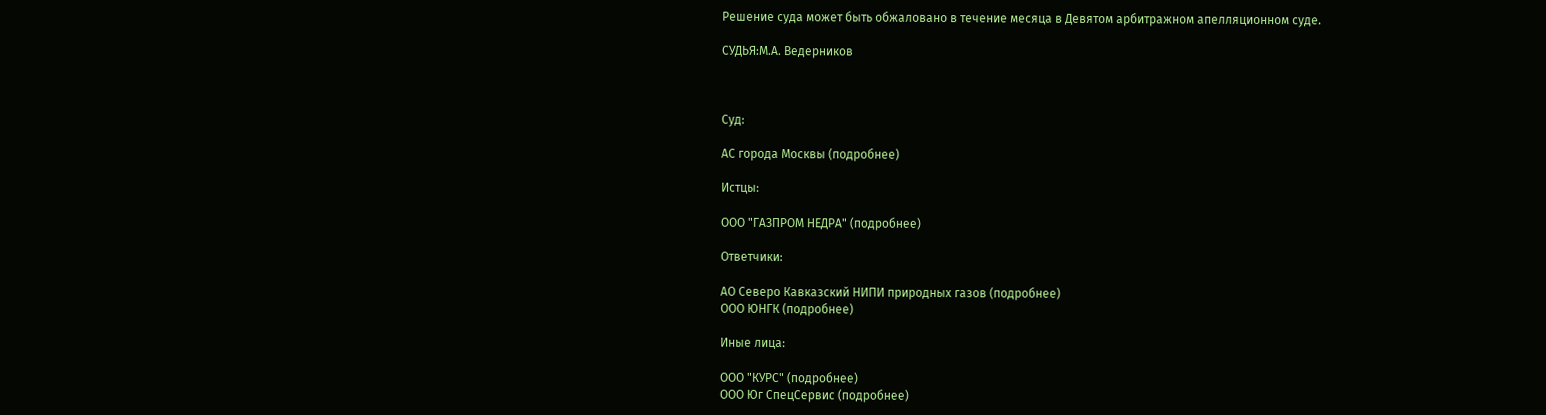Решение суда может быть обжаловано в течение месяца в Девятом арбитражном апелляционном суде.

СУДЬЯ:М.А. Ведерников



Суд:

АС города Москвы (подробнее)

Истцы:

ООО "ГАЗПРОМ НЕДРА" (подробнее)

Ответчики:

АО Северо Кавказский НИПИ природных газов (подробнее)
ООО ЮНГК (подробнее)

Иные лица:

ООО "КУРС" (подробнее)
ООО Юг СпецСервис (подробнее)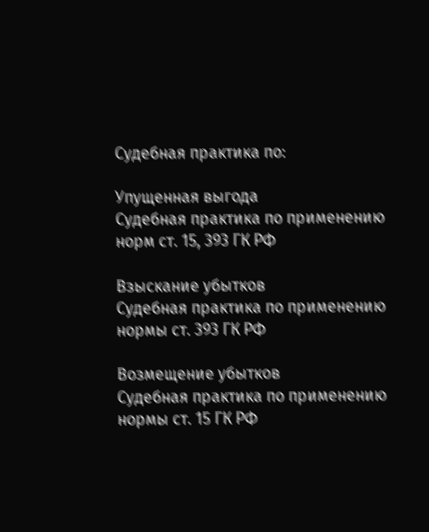Судебная практика по:

Упущенная выгода
Судебная практика по применению норм ст. 15, 393 ГК РФ

Взыскание убытков
Судебная практика по применению нормы ст. 393 ГК РФ

Возмещение убытков
Судебная практика по применению нормы ст. 15 ГК РФ